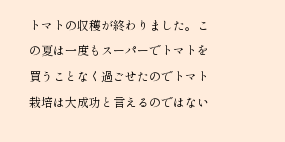トマトの収穫が終わりました。この夏は一度もスーパーでトマトを買うことなく過ごせたのでトマト栽培は大成功と言えるのではない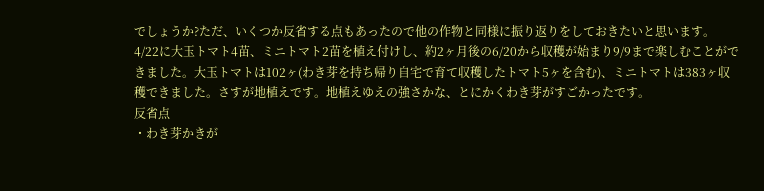でしょうか?ただ、いくつか反省する点もあったので他の作物と同様に振り返りをしておきたいと思います。
4/22に大玉トマト4苗、ミニトマト2苗を植え付けし、約2ヶ月後の6/20から収穫が始まり9/9まで楽しむことができました。大玉トマトは102ヶ(わき芽を持ち帰り自宅で育て収穫したトマト5ヶを含む)、ミニトマトは383ヶ収穫できました。さすが地植えです。地植えゆえの強さかな、とにかくわき芽がすごかったです。
反省点
・わき芽かきが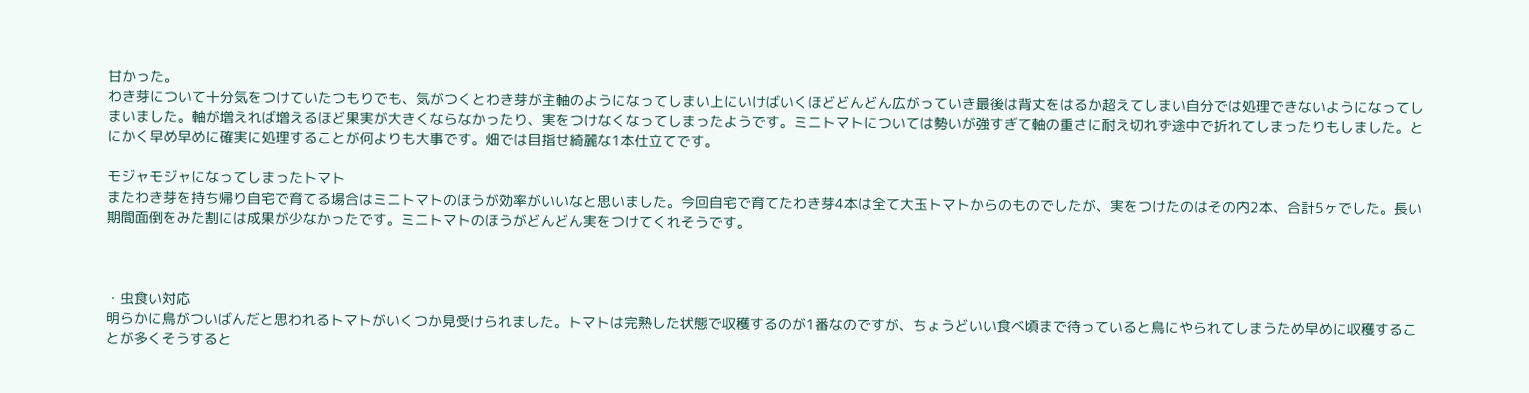甘かった。
わき芽について十分気をつけていたつもりでも、気がつくとわき芽が主軸のようになってしまい上にいけばいくほどどんどん広がっていき最後は背丈をはるか超えてしまい自分では処理できないようになってしまいました。軸が増えれば増えるほど果実が大きくならなかったり、実をつけなくなってしまったようです。ミニトマトについては勢いが強すぎて軸の重さに耐え切れず途中で折れてしまったりもしました。とにかく早め早めに確実に処理することが何よりも大事です。畑では目指せ綺麗な1本仕立てです。

モジャモジャになってしまったトマト
またわき芽を持ち帰り自宅で育てる場合はミニトマトのほうが効率がいいなと思いました。今回自宅で育てたわき芽4本は全て大玉トマトからのものでしたが、実をつけたのはその内2本、合計5ヶでした。長い期間面倒をみた割には成果が少なかったです。ミニトマトのほうがどんどん実をつけてくれそうです。



・虫食い対応
明らかに鳥がついばんだと思われるトマトがいくつか見受けられました。トマトは完熟した状態で収穫するのが1番なのですが、ちょうどいい食べ頃まで待っていると鳥にやられてしまうため早めに収穫することが多くそうすると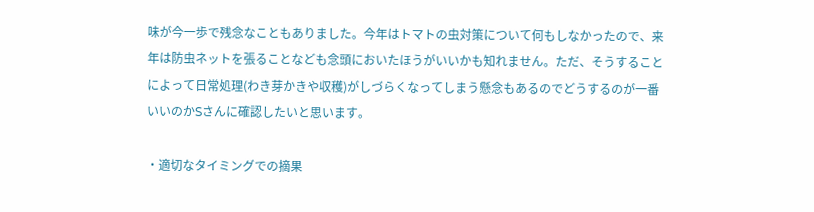味が今一歩で残念なこともありました。今年はトマトの虫対策について何もしなかったので、来年は防虫ネットを張ることなども念頭においたほうがいいかも知れません。ただ、そうすることによって日常処理(わき芽かきや収穫)がしづらくなってしまう懸念もあるのでどうするのが一番いいのかSさんに確認したいと思います。

・適切なタイミングでの摘果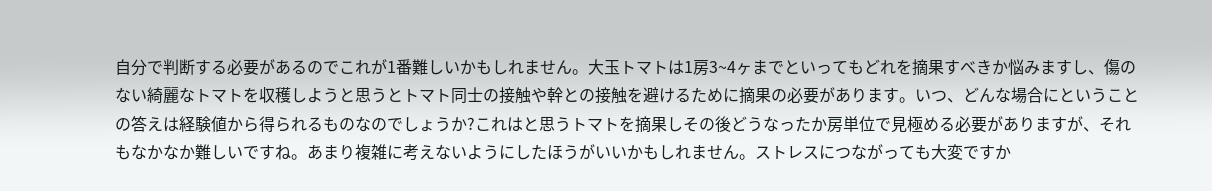自分で判断する必要があるのでこれが1番難しいかもしれません。大玉トマトは1房3~4ヶまでといってもどれを摘果すべきか悩みますし、傷のない綺麗なトマトを収穫しようと思うとトマト同士の接触や幹との接触を避けるために摘果の必要があります。いつ、どんな場合にということの答えは経験値から得られるものなのでしょうか?これはと思うトマトを摘果しその後どうなったか房単位で見極める必要がありますが、それもなかなか難しいですね。あまり複雑に考えないようにしたほうがいいかもしれません。ストレスにつながっても大変ですか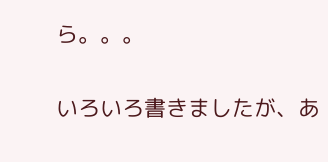ら。。。

いろいろ書きましたが、あ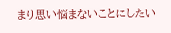まり思い悩まないことにしたい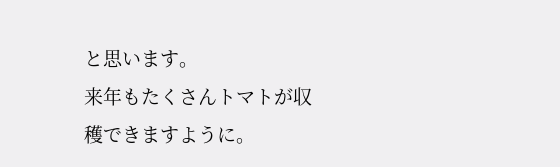と思います。
来年もたくさんトマトが収穫できますように。